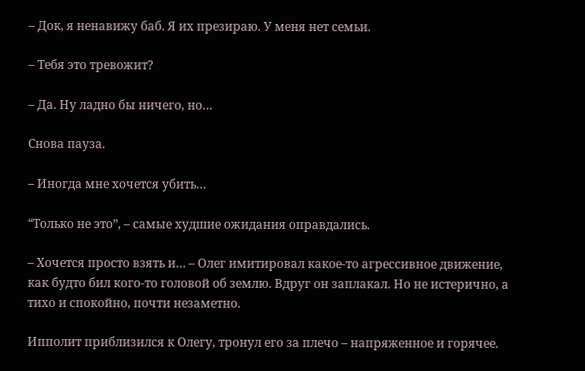– Док, я ненавижу баб. Я их презираю. У меня нет семьи.

– Тебя это тревожит?

– Да. Ну ладно бы ничего, но…

Снова пауза.

– Иногда мне хочется убить…

“Только не это”, – самые худшие ожидания оправдались.

– Хочется просто взять и… – Олег имитировал какое-то агрессивное движение, как будто бил кого-то головой об землю. Вдруг он заплакал. Но не истерично, а тихо и спокойно, почти незаметно.

Ипполит приблизился к Олегу, тронул его за плечо – напряженное и горячее.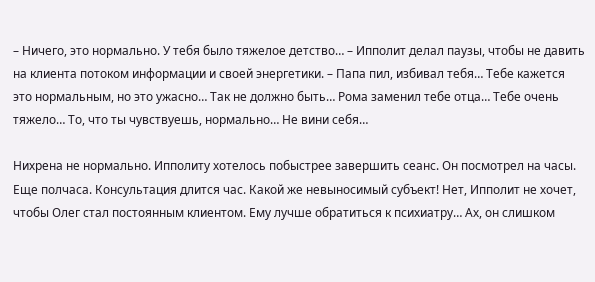– Ничего, это нормально. У тебя было тяжелое детство… – Ипполит делал паузы, чтобы не давить на клиента потоком информации и своей энергетики. – Папа пил, избивал тебя… Тебе кажется это нормальным, но это ужасно… Так не должно быть… Рома заменил тебе отца… Тебе очень тяжело… То, что ты чувствуешь, нормально… Не вини себя…

Нихрена не нормально. Ипполиту хотелось побыстрее завершить сеанс. Он посмотрел на часы. Еще полчаса. Консультация длится час. Какой же невыносимый субъект! Нет, Ипполит не хочет, чтобы Олег стал постоянным клиентом. Ему лучше обратиться к психиатру… Ах, он слишком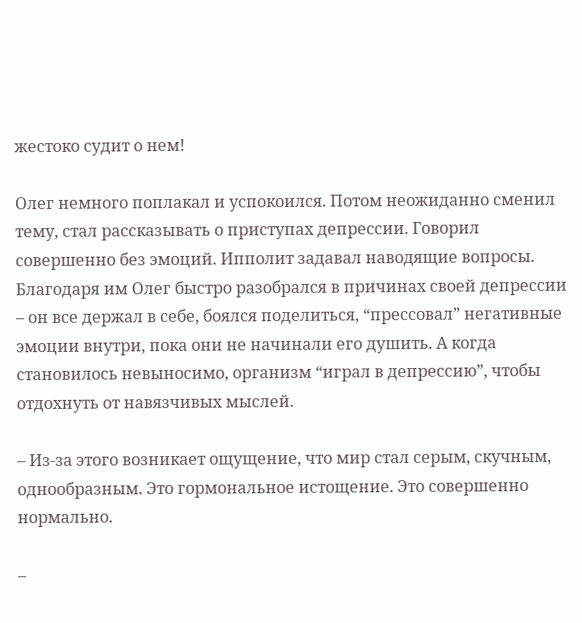жестоко судит о нем!

Олег немного поплакал и успокоился. Потом неожиданно сменил тему, стал рассказывать о приступах депрессии. Говорил совершенно без эмоций. Ипполит задавал наводящие вопросы. Благодаря им Олег быстро разобрался в причинах своей депрессии – он все держал в себе, боялся поделиться, “прессовал” негативные эмоции внутри, пока они не начинали его душить. А когда становилось невыносимо, организм “играл в депрессию”, чтобы отдохнуть от навязчивых мыслей.

– Из-за этого возникает ощущение, что мир стал серым, скучным, однообразным. Это гормональное истощение. Это совершенно нормально.

–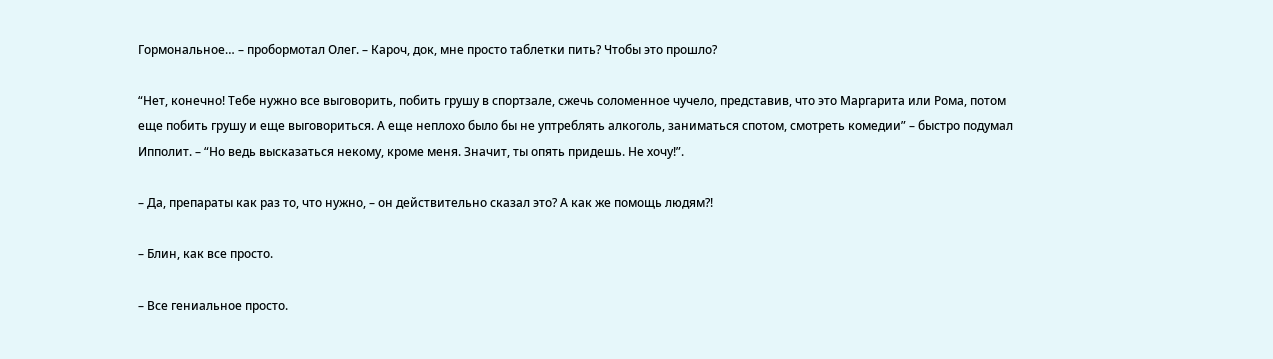Гормональное… – пробормотал Олег. – Кароч, док, мне просто таблетки пить? Чтобы это прошло?

“Нет, конечно! Тебе нужно все выговорить, побить грушу в спортзале, сжечь соломенное чучело, представив, что это Маргарита или Рома, потом еще побить грушу и еще выговориться. А еще неплохо было бы не уптреблять алкоголь, заниматься спотом, смотреть комедии” – быстро подумал Ипполит. – “Но ведь высказаться некому, кроме меня. Значит, ты опять придешь. Не хочу!”.

– Да, препараты как раз то, что нужно, – он действительно сказал это? А как же помощь людям?!

– Блин, как все просто.

– Все гениальное просто.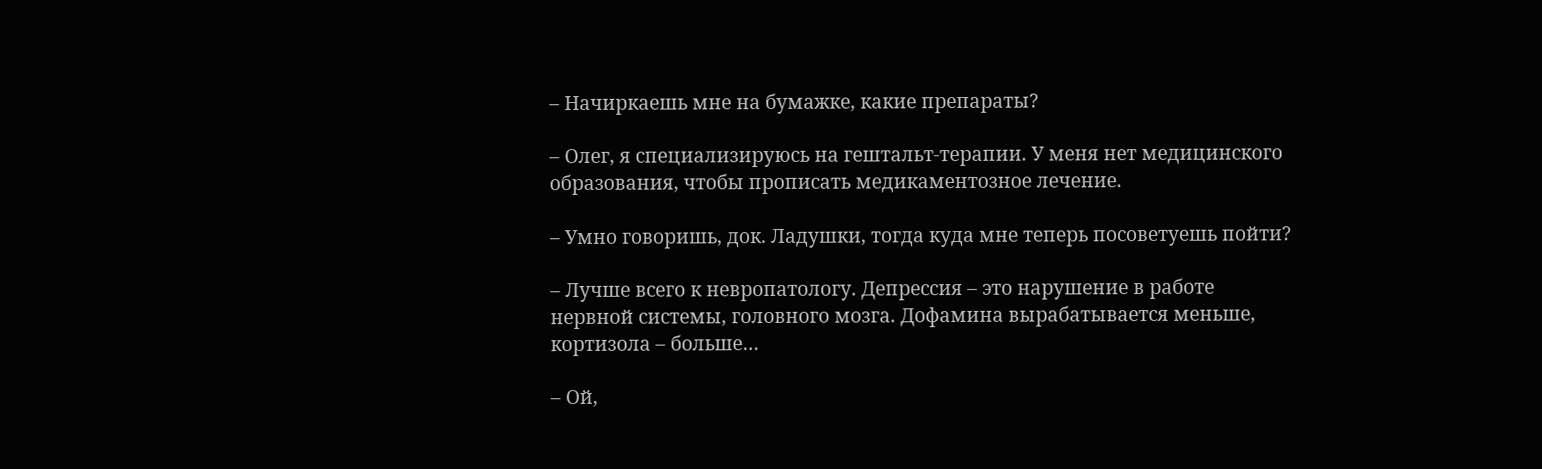– Начиркаешь мне на бумажке, какие препараты?

– Олег, я специализируюсь на гештальт-терапии. У меня нет медицинского образования, чтобы прописать медикаментозное лечение.

– Умно говоришь, док. Ладушки, тогда куда мне теперь посоветуешь пойти?

– Лучше всего к невропатологу. Депрессия – это нарушение в работе нервной системы, головного мозга. Дофамина вырабатывается меньше, кортизола – больше…

– Ой,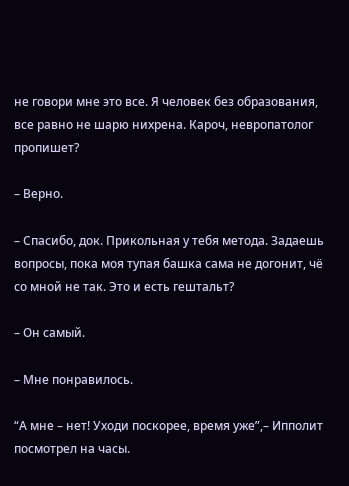не говори мне это все. Я человек без образования, все равно не шарю нихрена. Кароч, невропатолог пропишет?

– Верно.

– Спасибо, док. Прикольная у тебя метода. Задаешь вопросы, пока моя тупая башка сама не догонит, чё со мной не так. Это и есть гештальт?

– Он самый.

– Мне понравилось.

“А мне – нет! Уходи поскорее, время уже”,– Ипполит посмотрел на часы.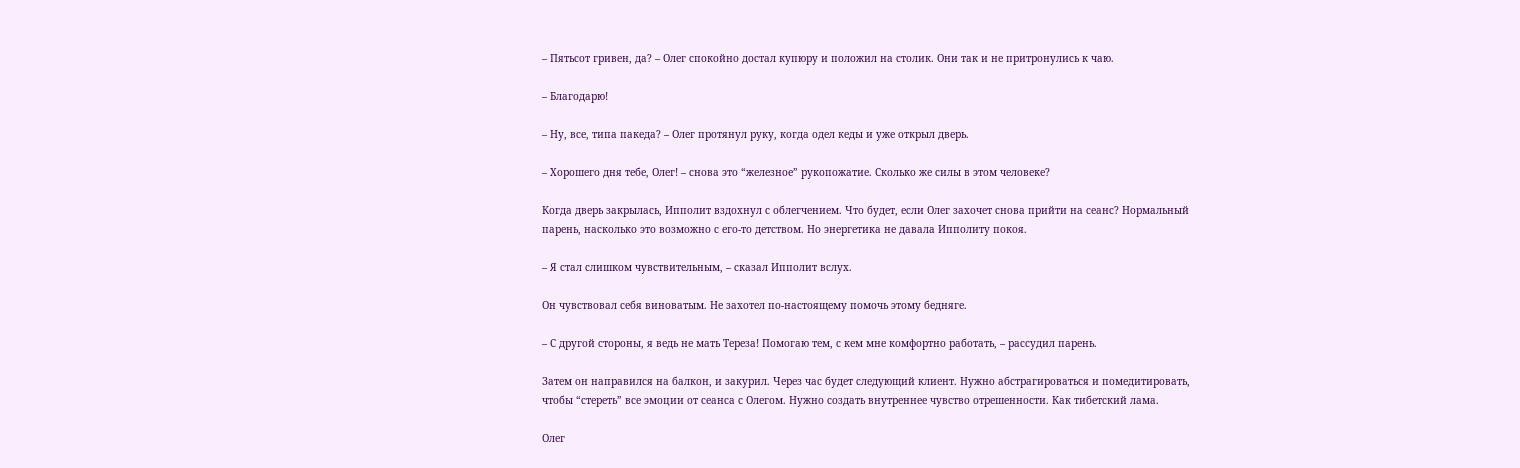– Пятьсот гривен, да? – Олег спокойно достал купюру и положил на столик. Они так и не притронулись к чаю.

– Благодарю!

– Ну, все, типа пакеда? – Олег протянул руку, когда одел кеды и уже открыл дверь.

– Хорошего дня тебе, Олег! – снова это “железное” рукопожатие. Сколько же силы в этом человеке?

Когда дверь закрылась, Ипполит вздохнул с облегчением. Что будет, если Олег захочет снова прийти на сеанс? Нормальный парень, насколько это возможно с его-то детством. Но энергетика не давала Ипполиту покоя.

– Я стал слишком чувствительным, – сказал Ипполит вслух.

Он чувствовал себя виноватым. Не захотел по-настоящему помочь этому бедняге.

– С другой стороны, я ведь не мать Тереза! Помогаю тем, с кем мне комфортно работать, – рассудил парень.

Затем он направился на балкон, и закурил. Через час будет следующий клиент. Нужно абстрагироваться и помедитировать, чтобы “стереть” все эмоции от сеанса с Олегом. Нужно создать внутреннее чувство отрешенности. Как тибетский лама.

Олег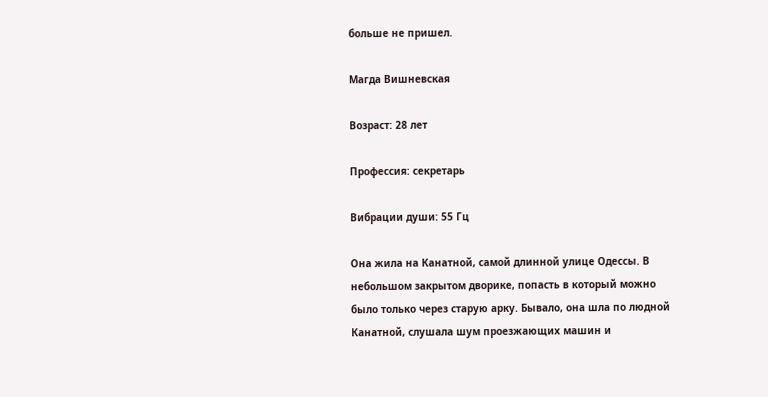больше не пришел.

Магда Вишневская

Возраст: 28 лет

Профессия: секретарь

Вибрации души: 55 Гц

Она жила на Канатной, самой длинной улице Одессы. В небольшом закрытом дворике, попасть в который можно было только через старую арку. Бывало, она шла по людной Канатной, слушала шум проезжающих машин и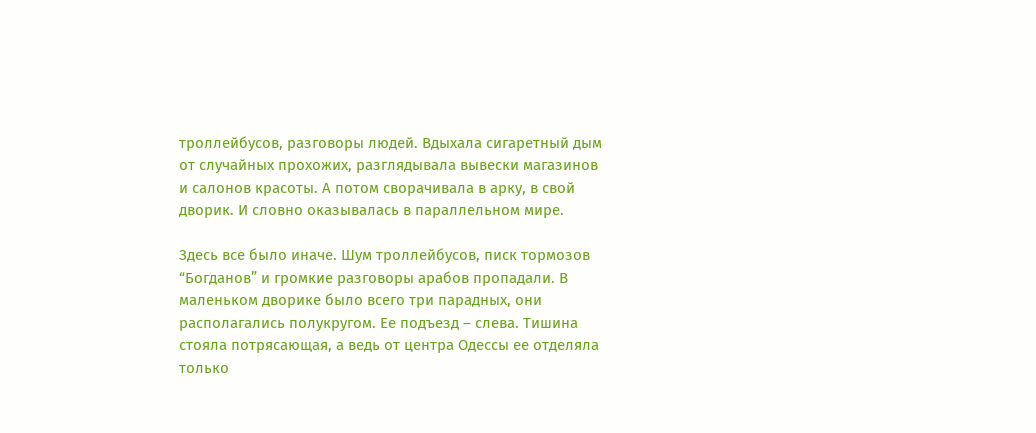троллейбусов, разговоры людей. Вдыхала сигаретный дым от случайных прохожих, разглядывала вывески магазинов и салонов красоты. А потом сворачивала в арку, в свой дворик. И словно оказывалась в параллельном мире.

Здесь все было иначе. Шум троллейбусов, писк тормозов “Богданов” и громкие разговоры арабов пропадали. В маленьком дворике было всего три парадных, они располагались полукругом. Ее подъезд – слева. Тишина стояла потрясающая, а ведь от центра Одессы ее отделяла только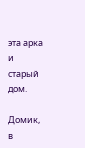эта арка и старый дом.

Домик, в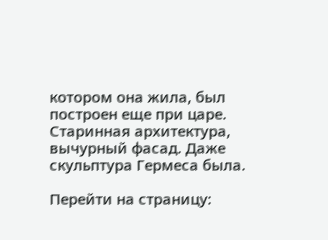котором она жила, был построен еще при царе. Старинная архитектура, вычурный фасад. Даже скульптура Гермеса была.

Перейти на страницу: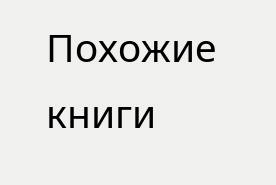Похожие книги